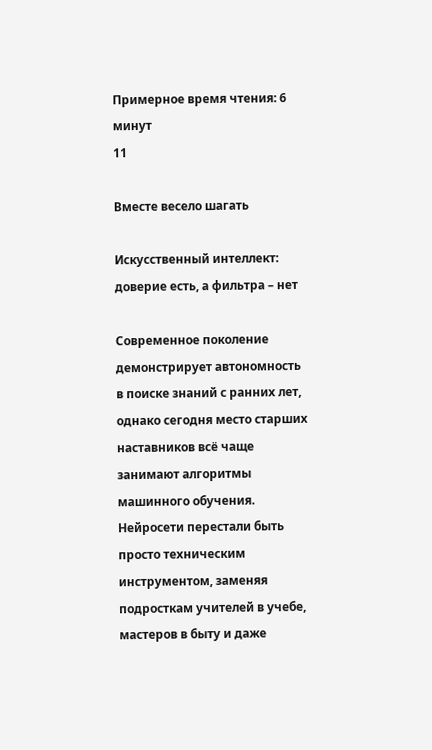Примерное время чтения: 6 минут
11

Вместе весело шагать

Искусственный интеллект: доверие есть, а фильтра – нет

Современное поколение демонстрирует автономность в поиске знаний с ранних лет, однако сегодня место старших наставников всё чаще занимают алгоритмы машинного обучения. Нейросети перестали быть просто техническим инструментом, заменяя подросткам учителей в учебе, мастеров в быту и даже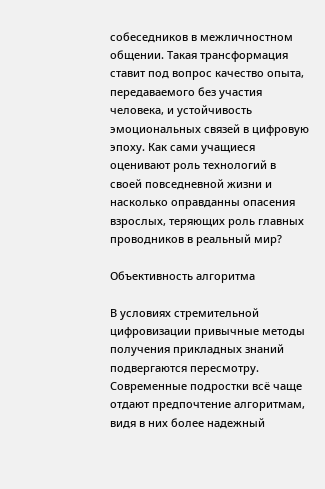собеседников в межличностном общении. Такая трансформация ставит под вопрос качество опыта, передаваемого без участия человека, и устойчивость эмоциональных связей в цифровую эпоху. Как сами учащиеся оценивают роль технологий в своей повседневной жизни и насколько оправданны опасения взрослых, теряющих роль главных проводников в реальный мир?

Объективность алгоритма

В условиях стремительной цифровизации привычные методы получения прикладных знаний подвергаются пересмотру. Современные подростки всё чаще отдают предпочтение алгоритмам, видя в них более надежный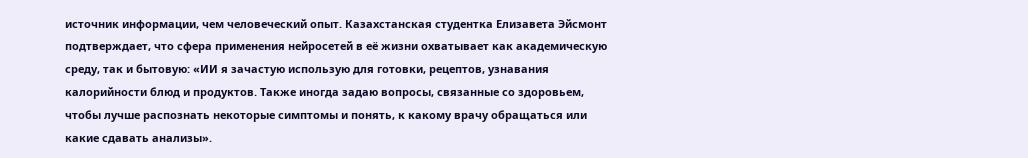источник информации, чем человеческий опыт. Казахстанская студентка Елизавета Эйсмонт подтверждает, что сфера применения нейросетей в её жизни охватывает как академическую среду, так и бытовую: «ИИ я зачастую использую для готовки, рецептов, узнавания калорийности блюд и продуктов. Также иногда задаю вопросы, связанные со здоровьем, чтобы лучше распознать некоторые симптомы и понять, к какому врачу обращаться или какие сдавать анализы».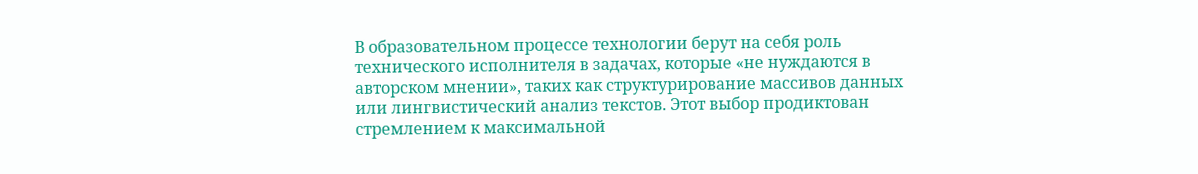В образовательном процессе технологии берут на себя роль технического исполнителя в задачах, которые «не нуждаются в авторском мнении», таких как структурирование массивов данных или лингвистический анализ текстов. Этот выбор продиктован стремлением к максимальной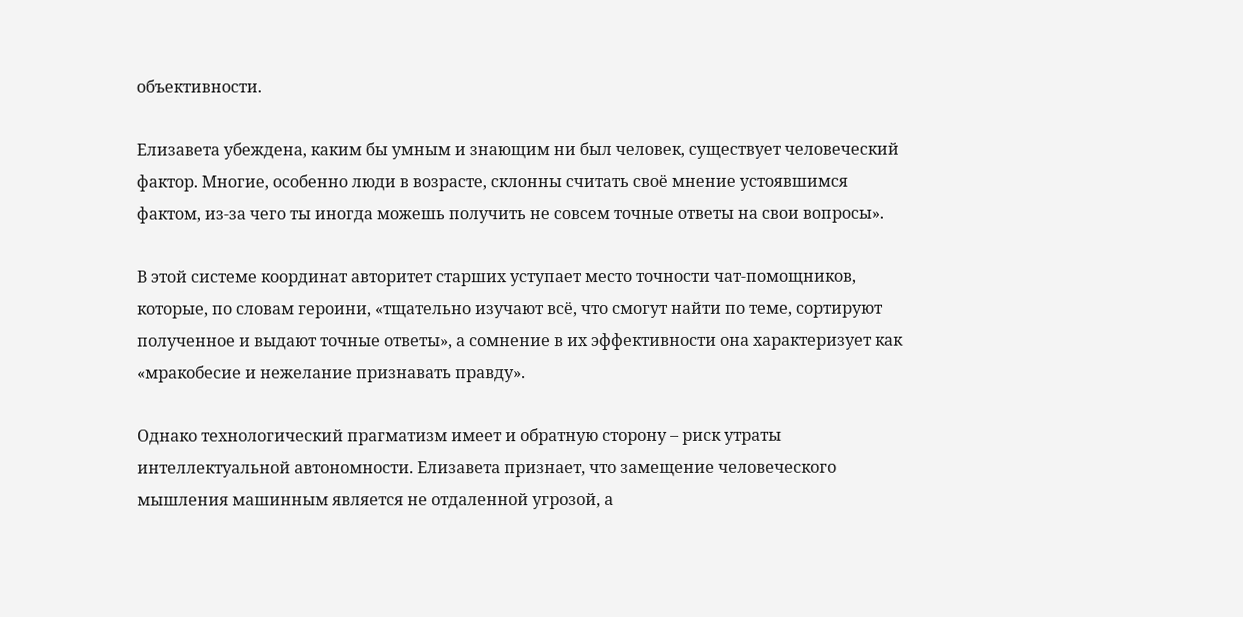объективности.

Елизавета убеждена, каким бы умным и знающим ни был человек, существует человеческий фактор. Многие, особенно люди в возрасте, склонны считать своё мнение устоявшимся фактом, из-за чего ты иногда можешь получить не совсем точные ответы на свои вопросы».

В этой системе координат авторитет старших уступает место точности чат-помощников, которые, по словам героини, «тщательно изучают всё, что смогут найти по теме, сортируют полученное и выдают точные ответы», а сомнение в их эффективности она характеризует как «мракобесие и нежелание признавать правду».

Однако технологический прагматизм имеет и обратную сторону – риск утраты интеллектуальной автономности. Елизавета признает, что замещение человеческого мышления машинным является не отдаленной угрозой, а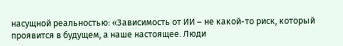насущной реальностью: «Зависимость от ИИ – не какой-то риск, который проявится в будущем, а наше настоящее. Люди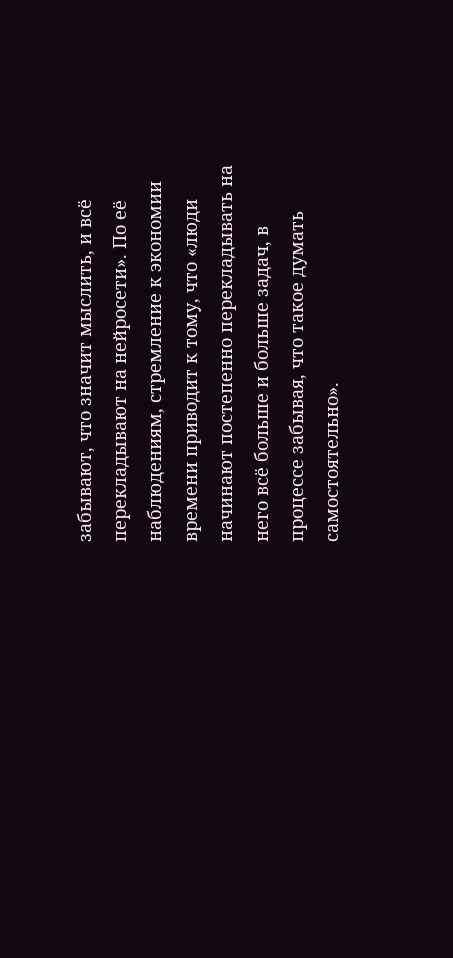забывают, что значит мыслить, и всё перекладывают на нейросети». По её наблюдениям, стремление к экономии времени приводит к тому, что «люди начинают постепенно перекладывать на него всё больше и больше задач, в процессе забывая, что такое думать самостоятельно».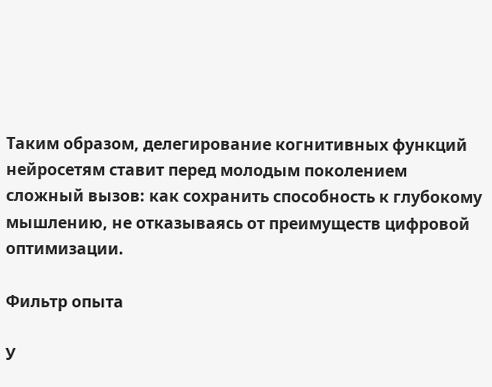Таким образом, делегирование когнитивных функций нейросетям ставит перед молодым поколением сложный вызов: как сохранить способность к глубокому мышлению, не отказываясь от преимуществ цифровой оптимизации.

Фильтр опыта

У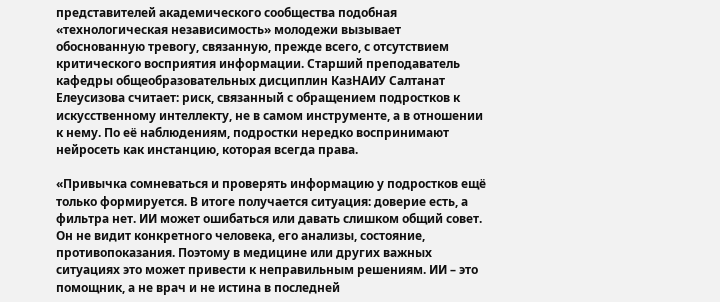представителей академического сообщества подобная «технологическая независимость» молодежи вызывает обоснованную тревогу, связанную, прежде всего, с отсутствием критического восприятия информации. Старший преподаватель кафедры общеобразовательных дисциплин КазНАИУ Салтанат Елеусизова считает: риск, связанный с обращением подростков к искусственному интеллекту, не в самом инструменте, а в отношении к нему. По её наблюдениям, подростки нередко воспринимают нейросеть как инстанцию, которая всегда права.

«Привычка сомневаться и проверять информацию у подростков ещё только формируется. В итоге получается ситуация: доверие есть, а фильтра нет. ИИ может ошибаться или давать слишком общий совет. Он не видит конкретного человека, его анализы, состояние, противопоказания. Поэтому в медицине или других важных ситуациях это может привести к неправильным решениям. ИИ – это помощник, а не врач и не истина в последней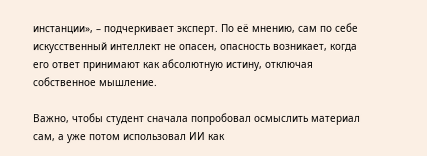инстанции», – подчеркивает эксперт. По её мнению, сам по себе искусственный интеллект не опасен, опасность возникает, когда его ответ принимают как абсолютную истину, отключая собственное мышление.

Важно, чтобы студент сначала попробовал осмыслить материал сам, а уже потом использовал ИИ как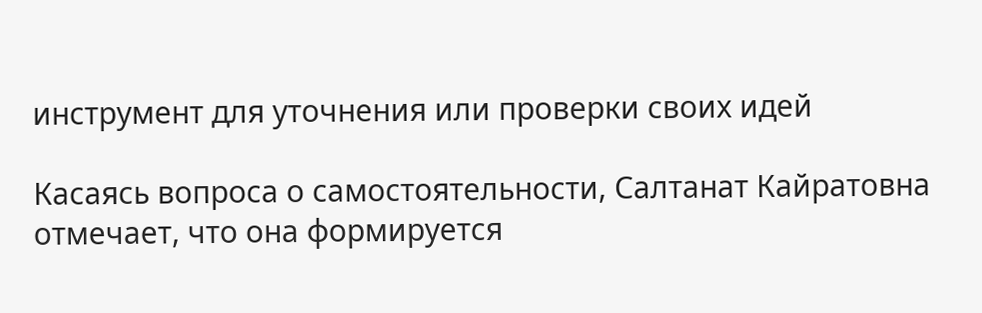инструмент для уточнения или проверки своих идей

Касаясь вопроса о самостоятельности, Салтанат Кайратовна отмечает, что она формируется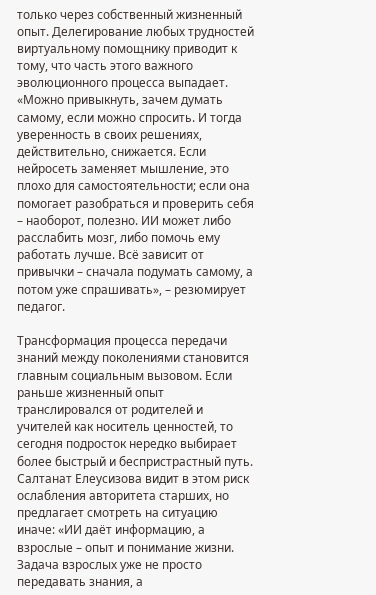только через собственный жизненный опыт. Делегирование любых трудностей виртуальному помощнику приводит к тому, что часть этого важного эволюционного процесса выпадает. «Можно привыкнуть, зачем думать самому, если можно спросить. И тогда уверенность в своих решениях, действительно, снижается. Если нейросеть заменяет мышление, это плохо для самостоятельности; если она помогает разобраться и проверить себя – наоборот, полезно. ИИ может либо расслабить мозг, либо помочь ему работать лучше. Всё зависит от привычки – сначала подумать самому, а потом уже спрашивать», – резюмирует педагог.

Трансформация процесса передачи знаний между поколениями становится главным социальным вызовом. Если раньше жизненный опыт транслировался от родителей и учителей как носитель ценностей, то сегодня подросток нередко выбирает более быстрый и беспристрастный путь. Салтанат Елеусизова видит в этом риск ослабления авторитета старших, но предлагает смотреть на ситуацию иначе: «ИИ даёт информацию, а взрослые – опыт и понимание жизни. Задача взрослых уже не просто передавать знания, а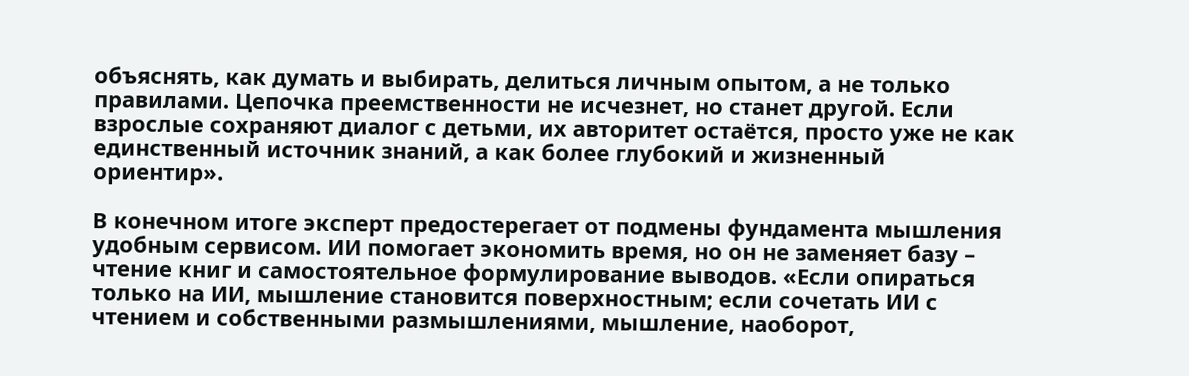объяснять, как думать и выбирать, делиться личным опытом, а не только правилами. Цепочка преемственности не исчезнет, но станет другой. Если взрослые сохраняют диалог с детьми, их авторитет остаётся, просто уже не как единственный источник знаний, а как более глубокий и жизненный ориентир».

В конечном итоге эксперт предостерегает от подмены фундамента мышления удобным сервисом. ИИ помогает экономить время, но он не заменяет базу – чтение книг и самостоятельное формулирование выводов. «Если опираться только на ИИ, мышление становится поверхностным; если сочетать ИИ с чтением и собственными размышлениями, мышление, наоборот,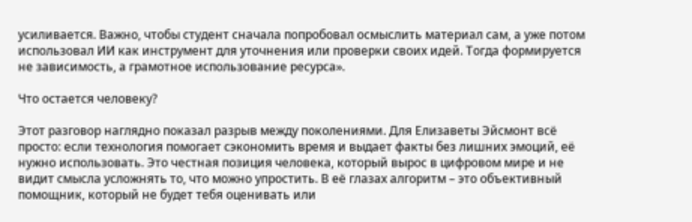усиливается. Важно, чтобы студент сначала попробовал осмыслить материал сам, а уже потом использовал ИИ как инструмент для уточнения или проверки своих идей. Тогда формируется не зависимость, а грамотное использование ресурса».

Что остается человеку?

Этот разговор наглядно показал разрыв между поколениями. Для Елизаветы Эйсмонт всё просто: если технология помогает сэкономить время и выдает факты без лишних эмоций, её нужно использовать. Это честная позиция человека, который вырос в цифровом мире и не видит смысла усложнять то, что можно упростить. В её глазах алгоритм – это объективный помощник, который не будет тебя оценивать или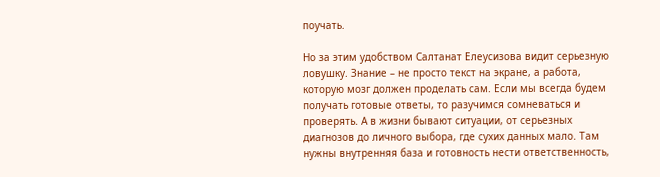поучать.

Но за этим удобством Салтанат Елеусизова видит серьезную ловушку. Знание – не просто текст на экране, а работа, которую мозг должен проделать сам. Если мы всегда будем получать готовые ответы, то разучимся сомневаться и проверять. А в жизни бывают ситуации, от серьезных диагнозов до личного выбора, где сухих данных мало. Там нужны внутренняя база и готовность нести ответственность,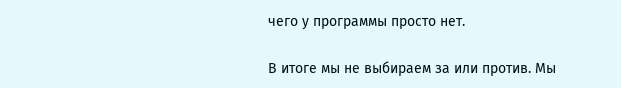чего у программы просто нет.

В итоге мы не выбираем за или против. Мы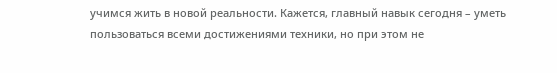учимся жить в новой реальности. Кажется, главный навык сегодня – уметь пользоваться всеми достижениями техники, но при этом не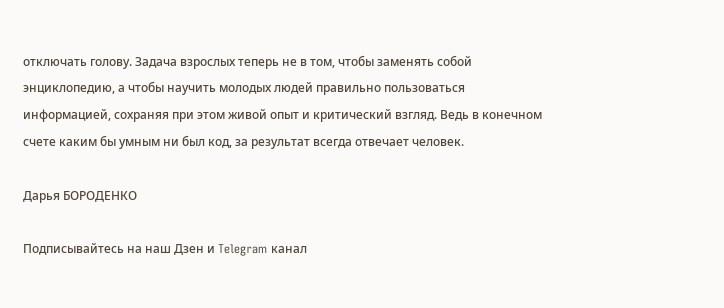отключать голову. Задача взрослых теперь не в том, чтобы заменять собой энциклопедию, а чтобы научить молодых людей правильно пользоваться информацией, сохраняя при этом живой опыт и критический взгляд. Ведь в конечном счете каким бы умным ни был код, за результат всегда отвечает человек.

Дарья БОРОДЕНКО

Подписывайтесь на наш Дзен и Telegram канал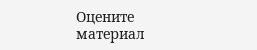Оцените материал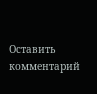Оставить комментарий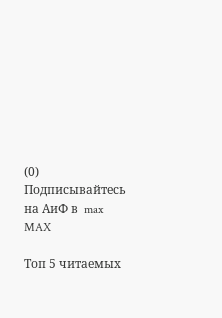(0)
Подписывайтесь на АиФ в  max MAX

Топ 5 читаемых